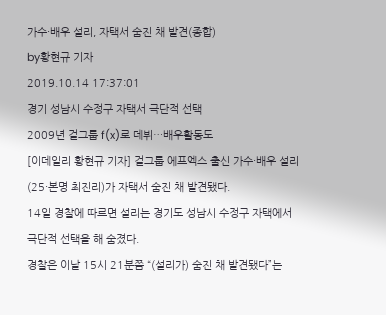가수·배우 설리, 자택서 숨진 채 발견(종합)
by황현규 기자
2019.10.14 17:37:01
경기 성남시 수정구 자택서 극단적 선택
2009년 걸그룹 f(x)로 데뷔…배우활동도
[이데일리 황현규 기자] 걸그룹 에프엑스 출신 가수·배우 설리(25·본명 최진리)가 자택서 숨진 채 발견됐다.
14일 경찰에 따르면 설리는 경기도 성남시 수정구 자택에서 극단적 선택을 해 숨졌다.
경찰은 이날 15시 21분쯤 “(설리가) 숨진 채 발견됐다”는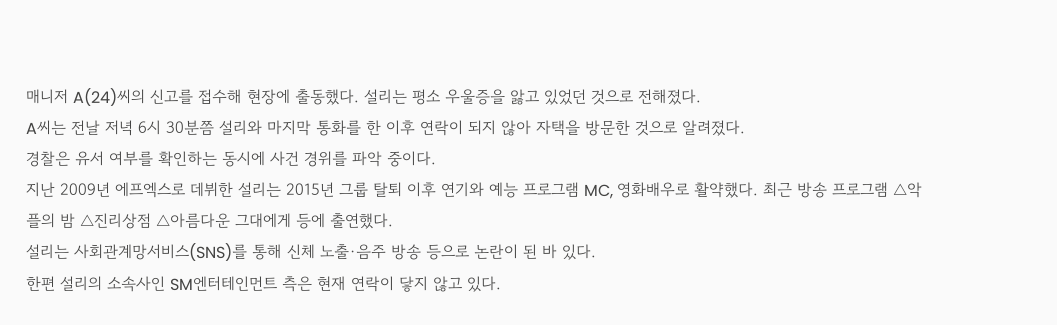매니저 A(24)씨의 신고를 접수해 현장에 출동했다. 설리는 평소 우울증을 앓고 있었던 것으로 전해졌다.
A씨는 전날 저녁 6시 30분쯤 설리와 마지막 통화를 한 이후 연락이 되지 않아 자택을 방문한 것으로 알려졌다.
경찰은 유서 여부를 확인하는 동시에 사건 경위를 파악 중이다.
지난 2009년 에프엑스로 데뷔한 설리는 2015년 그룹 탈퇴 이후 연기와 예능 프로그램 MC, 영화배우로 활약했다. 최근 방송 프로그램 △악플의 밤 △진리상점 △아름다운 그대에게 등에 출연했다.
설리는 사회관계망서비스(SNS)를 통해 신체 노출·음주 방송 등으로 논란이 된 바 있다.
한편 설리의 소속사인 SM엔터테인먼트 측은 현재 연락이 닿지 않고 있다.